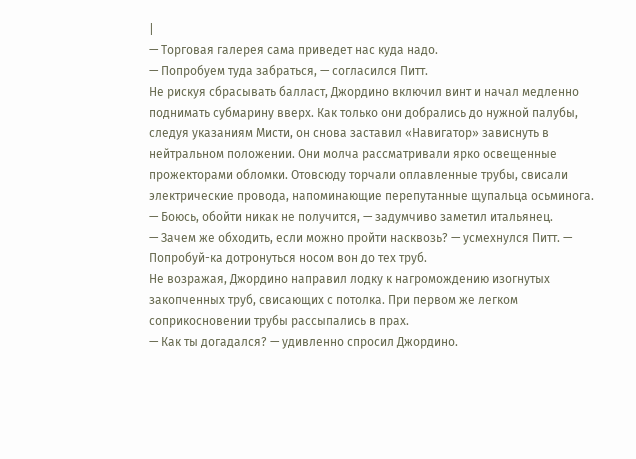|
— Торговая галерея сама приведет нас куда надо.
— Попробуем туда забраться, — согласился Питт.
Не рискуя сбрасывать балласт, Джордино включил винт и начал медленно поднимать субмарину вверх. Как только они добрались до нужной палубы, следуя указаниям Мисти, он снова заставил «Навигатор» зависнуть в нейтральном положении. Они молча рассматривали ярко освещенные прожекторами обломки. Отовсюду торчали оплавленные трубы, свисали электрические провода, напоминающие перепутанные щупальца осьминога.
— Боюсь, обойти никак не получится, — задумчиво заметил итальянец.
— Зачем же обходить, если можно пройти насквозь? — усмехнулся Питт. — Попробуй-ка дотронуться носом вон до тех труб.
Не возражая, Джордино направил лодку к нагромождению изогнутых закопченных труб, свисающих с потолка. При первом же легком соприкосновении трубы рассыпались в прах.
— Как ты догадался? — удивленно спросил Джордино.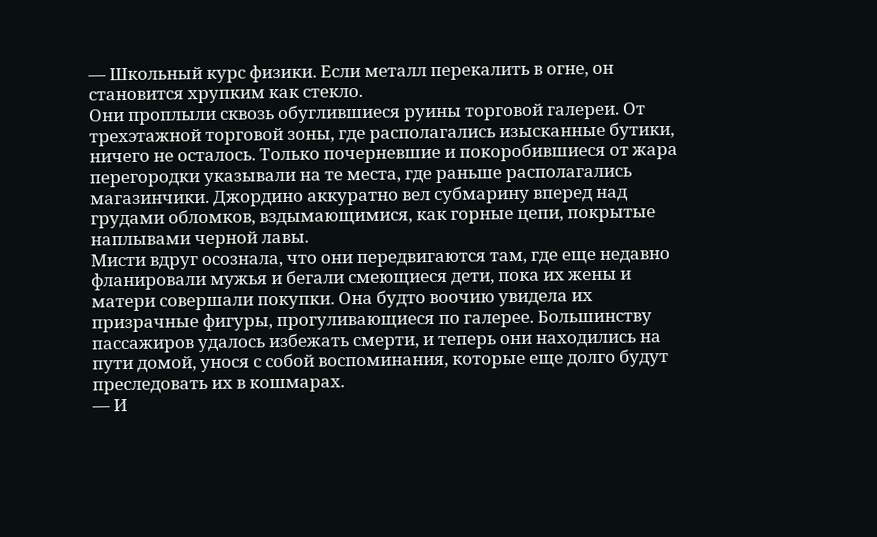— Школьный курс физики. Если металл перекалить в огне, он становится хрупким как стекло.
Они проплыли сквозь обуглившиеся руины торговой галереи. От трехэтажной торговой зоны, где располагались изысканные бутики, ничего не осталось. Только почерневшие и покоробившиеся от жара перегородки указывали на те места, где раньше располагались магазинчики. Джордино аккуратно вел субмарину вперед над грудами обломков, вздымающимися, как горные цепи, покрытые наплывами черной лавы.
Мисти вдруг осознала, что они передвигаются там, где еще недавно фланировали мужья и бегали смеющиеся дети, пока их жены и матери совершали покупки. Она будто воочию увидела их призрачные фигуры, прогуливающиеся по галерее. Большинству пассажиров удалось избежать смерти, и теперь они находились на пути домой, унося с собой воспоминания, которые еще долго будут преследовать их в кошмарах.
— И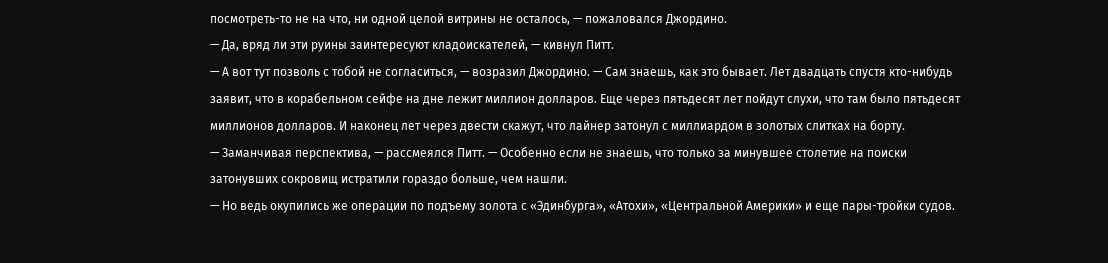посмотреть-то не на что, ни одной целой витрины не осталось, — пожаловался Джордино.
— Да, вряд ли эти руины заинтересуют кладоискателей, — кивнул Питт.
— А вот тут позволь с тобой не согласиться, — возразил Джордино. — Сам знаешь, как это бывает. Лет двадцать спустя кто-нибудь заявит, что в корабельном сейфе на дне лежит миллион долларов. Еще через пятьдесят лет пойдут слухи, что там было пятьдесят миллионов долларов. И наконец лет через двести скажут, что лайнер затонул с миллиардом в золотых слитках на борту.
— Заманчивая перспектива, — рассмеялся Питт. — Особенно если не знаешь, что только за минувшее столетие на поиски затонувших сокровищ истратили гораздо больше, чем нашли.
— Но ведь окупились же операции по подъему золота с «Эдинбурга», «Атохи», «Центральной Америки» и еще пары-тройки судов.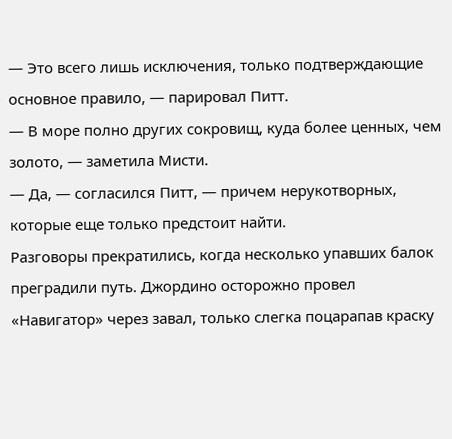— Это всего лишь исключения, только подтверждающие основное правило, — парировал Питт.
— В море полно других сокровищ, куда более ценных, чем золото, — заметила Мисти.
— Да, — согласился Питт, — причем нерукотворных, которые еще только предстоит найти.
Разговоры прекратились, когда несколько упавших балок преградили путь. Джордино осторожно провел «Навигатор» через завал, только слегка поцарапав краску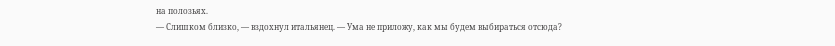на полозьях.
— Слишком близко, — вздохнул итальянец. — Ума не приложу, как мы будем выбираться отсюда?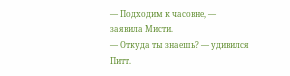— Подходим к часовне, — заявила Мисти.
— Откуда ты знаешь? — удивился Питт.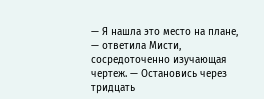— Я нашла это место на плане, — ответила Мисти, сосредоточенно изучающая чертеж. — Остановись через тридцать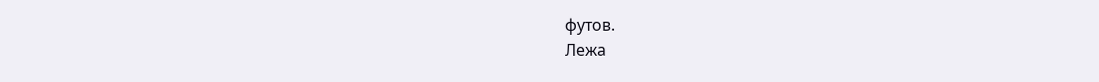футов.
Лежа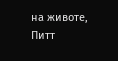на животе, Питт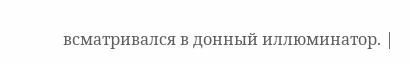всматривался в донный иллюминатор. |